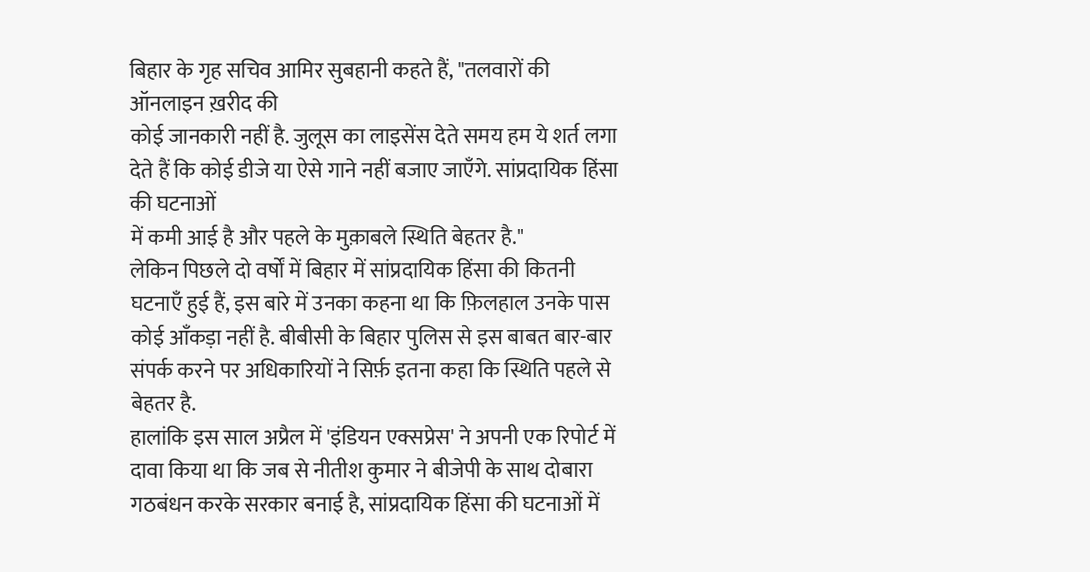बिहार के गृह सचिव आमिर सुबहानी कहते हैं, "तलवारों की ऑनलाइन ख़रीद की
कोई जानकारी नहीं है. जुलूस का लाइसेंस देते समय हम ये शर्त लगा देते हैं कि कोई डीजे या ऐसे गाने नहीं बजाए जाएँगे. सांप्रदायिक हिंसा की घटनाओं
में कमी आई है और पहले के मुक़ाबले स्थिति बेहतर है."
लेकिन पिछले दो वर्षों में बिहार में सांप्रदायिक हिंसा की कितनी घटनाएँ हुई हैं, इस बारे में उनका कहना था कि फ़िलहाल उनके पास कोई आँकड़ा नहीं है. बीबीसी के बिहार पुलिस से इस बाबत बार-बार संपर्क करने पर अधिकारियों ने सिर्फ़ इतना कहा कि स्थिति पहले से बेहतर है.
हालांकि इस साल अप्रैल में 'इंडियन एक्सप्रेस' ने अपनी एक रिपोर्ट में दावा किया था कि जब से नीतीश कुमार ने बीजेपी के साथ दोबारा गठबंधन करके सरकार बनाई है, सांप्रदायिक हिंसा की घटनाओं में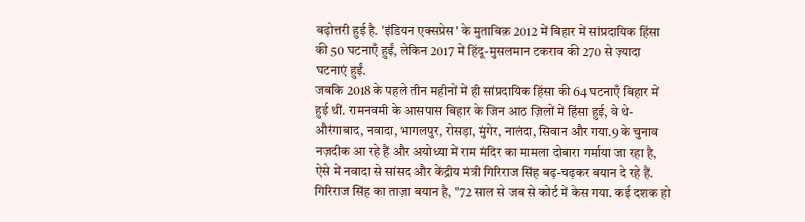बढ़ोत्तरी हुई है. 'इंडियन एक्सप्रेस' के मुताबिक़ 2012 में बिहार में सांप्रदायिक हिंसा की 50 घटनाएँ हुईं, लेकिन 2017 में हिंदू-मुसलमान टकराव की 270 से ज़्यादा घटनाएं हुईं.
जबकि 2018 के पहले तीन महीनों में ही सांप्रदायिक हिंसा की 64 घटनाएँ बिहार में हुई थीं. रामनवमी के आसपास बिहार के जिन आठ ज़िलों में हिंसा हुई, वे थे- औरंगाबाद, नवादा, भागलपुर, रोसड़ा, मुंगेर, नालंदा, सिवान और गया.9 के चुनाव नज़दीक आ रहे हैं और अयोध्या में राम मंदिर का मामला दोबारा गर्माया जा रहा है, ऐसे में नवादा से सांसद और केंद्रीय मंत्री गिरिराज सिंह बढ़-चढ़कर बयान दे रहे हैं.
गिरिराज सिंह का ताज़ा बयान है, "72 साल से जब से कोर्ट में केस गया. कई दशक हो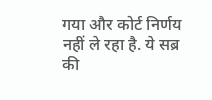गया और कोर्ट निर्णय नहीं ले रहा है. ये सब्र की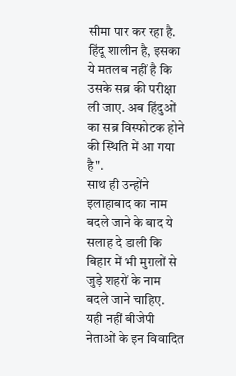सीमा पार कर रहा है. हिंदू शालीन है, इसका ये मतलब नहीं है कि उसके सब्र की परीक्षा ली जाए. अब हिंदुओं का सब्र विस्फोटक होने की स्थिति में आ गया है".
साथ ही उन्होंने इलाहाबाद का नाम बदले जाने के बाद ये सलाह दे डाली कि बिहार में भी मुग़लों से जुड़े शहरों के नाम बदले जाने चाहिए.
यही नहीं बीजेपी नेताओं के इन विवादित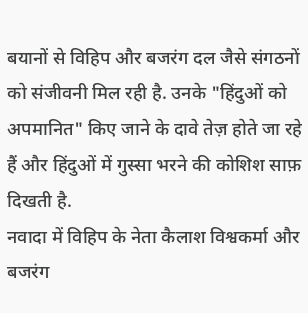बयानों से विहिप और बजरंग दल जैसे संगठनों को संजीवनी मिल रही है. उनके "हिंदुओं को अपमानित" किए जाने के दावे तेज़ होते जा रहे हैं और हिंदुओं में गुस्सा भरने की कोशिश साफ़ दिखती है.
नवादा में विहिप के नेता कैलाश विश्वकर्मा और बजरंग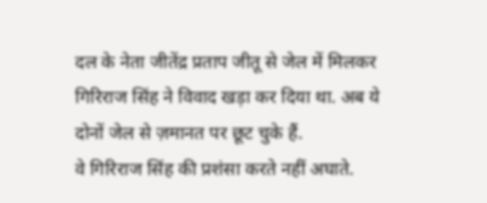दल के नेता जीतेंद्र प्रताप जीतू से जेल में मिलकर गिरिराज सिंह ने विवाद खड़ा कर दिया था. अब ये दोनों जेल से ज़मानत पर छूट चुके हैं.
वे गिरिराज सिंह की प्रशंसा करते नहीं अघाते.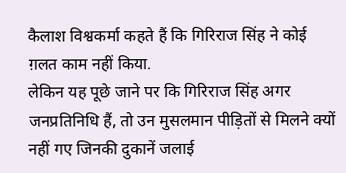कैलाश विश्वकर्मा कहते हैं कि गिरिराज सिंह ने कोई ग़लत काम नहीं किया.
लेकिन यह पूछे जाने पर कि गिरिराज सिंह अगर जनप्रतिनिधि हैं, तो उन मुसलमान पीड़ितों से मिलने क्यों नहीं गए जिनकी दुकानें जलाई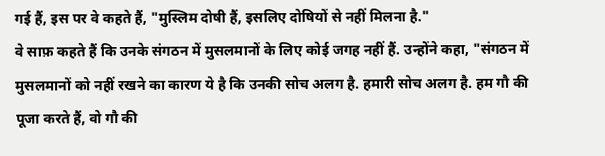गई हैं, इस पर वे कहते हैं, "मुस्लिम दोषी हैं, इसलिए दोषियों से नहीं मिलना है."
वे साफ़ कहते हैं कि उनके संगठन में मुसलमानों के लिए कोई जगह नहीं हैं. उन्होंने कहा, "संगठन में मुसलमानों को नहीं रखने का कारण ये है कि उनकी सोच अलग है. हमारी सोच अलग है. हम गौ की पूजा करते हैं, वो गौ की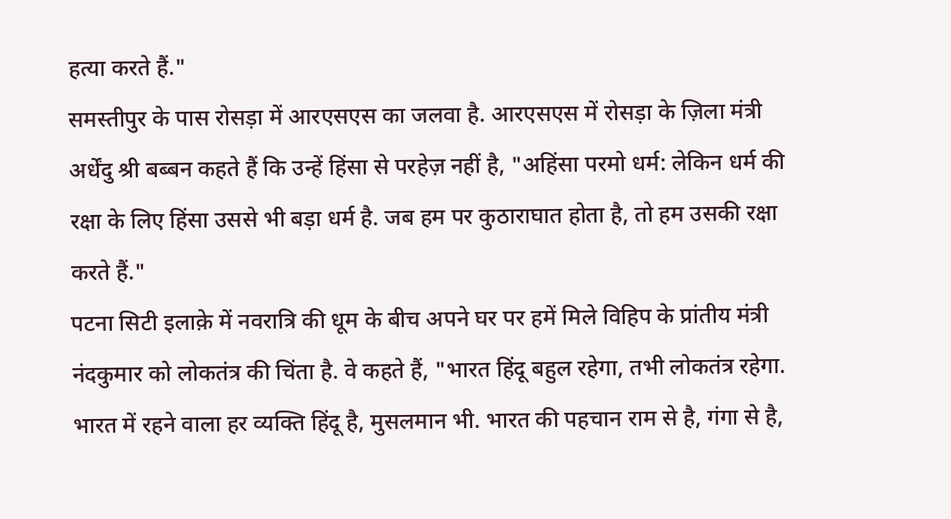हत्या करते हैं."
समस्तीपुर के पास रोसड़ा में आरएसएस का जलवा है. आरएसएस में रोसड़ा के ज़िला मंत्री अर्धेंदु श्री बब्बन कहते हैं कि उन्हें हिंसा से परहेज़ नहीं है, "अहिंसा परमो धर्म: लेकिन धर्म की रक्षा के लिए हिंसा उससे भी बड़ा धर्म है. जब हम पर कुठाराघात होता है, तो हम उसकी रक्षा करते हैं."
पटना सिटी इलाक़े में नवरात्रि की धूम के बीच अपने घर पर हमें मिले विहिप के प्रांतीय मंत्री नंदकुमार को लोकतंत्र की चिंता है. वे कहते हैं, "भारत हिंदू बहुल रहेगा, तभी लोकतंत्र रहेगा. भारत में रहने वाला हर व्यक्ति हिंदू है, मुसलमान भी. भारत की पहचान राम से है, गंगा से है,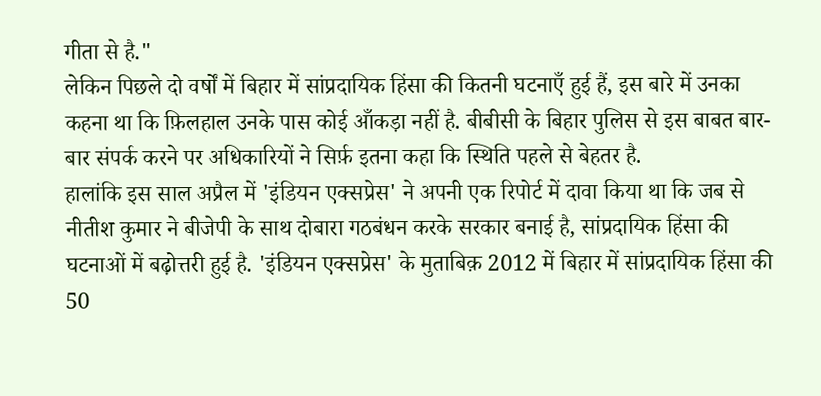गीता से है."
लेकिन पिछले दो वर्षों में बिहार में सांप्रदायिक हिंसा की कितनी घटनाएँ हुई हैं, इस बारे में उनका कहना था कि फ़िलहाल उनके पास कोई आँकड़ा नहीं है. बीबीसी के बिहार पुलिस से इस बाबत बार-बार संपर्क करने पर अधिकारियों ने सिर्फ़ इतना कहा कि स्थिति पहले से बेहतर है.
हालांकि इस साल अप्रैल में 'इंडियन एक्सप्रेस' ने अपनी एक रिपोर्ट में दावा किया था कि जब से नीतीश कुमार ने बीजेपी के साथ दोबारा गठबंधन करके सरकार बनाई है, सांप्रदायिक हिंसा की घटनाओं में बढ़ोत्तरी हुई है. 'इंडियन एक्सप्रेस' के मुताबिक़ 2012 में बिहार में सांप्रदायिक हिंसा की 50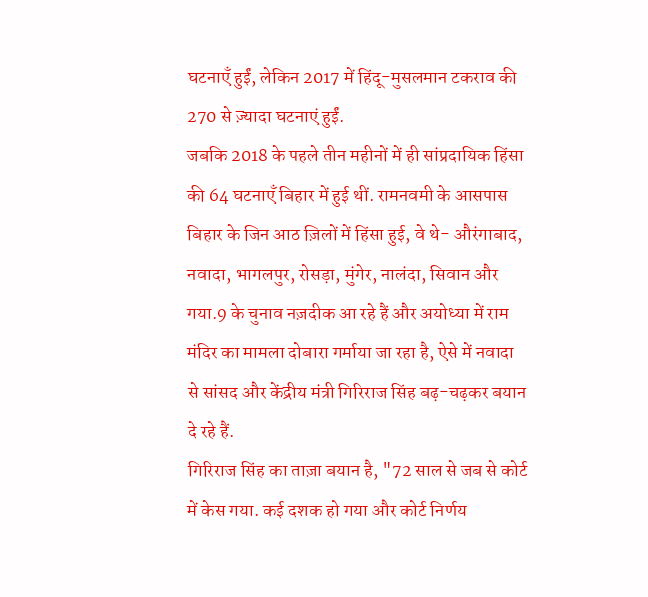घटनाएँ हुईं, लेकिन 2017 में हिंदू-मुसलमान टकराव की 270 से ज़्यादा घटनाएं हुईं.
जबकि 2018 के पहले तीन महीनों में ही सांप्रदायिक हिंसा की 64 घटनाएँ बिहार में हुई थीं. रामनवमी के आसपास बिहार के जिन आठ ज़िलों में हिंसा हुई, वे थे- औरंगाबाद, नवादा, भागलपुर, रोसड़ा, मुंगेर, नालंदा, सिवान और गया.9 के चुनाव नज़दीक आ रहे हैं और अयोध्या में राम मंदिर का मामला दोबारा गर्माया जा रहा है, ऐसे में नवादा से सांसद और केंद्रीय मंत्री गिरिराज सिंह बढ़-चढ़कर बयान दे रहे हैं.
गिरिराज सिंह का ताज़ा बयान है, "72 साल से जब से कोर्ट में केस गया. कई दशक हो गया और कोर्ट निर्णय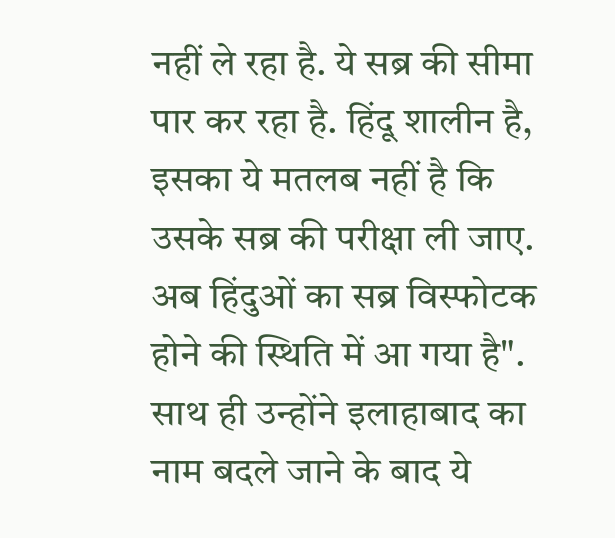नहीं ले रहा है. ये सब्र की सीमा पार कर रहा है. हिंदू शालीन है, इसका ये मतलब नहीं है कि उसके सब्र की परीक्षा ली जाए. अब हिंदुओं का सब्र विस्फोटक होने की स्थिति में आ गया है".
साथ ही उन्होंने इलाहाबाद का नाम बदले जाने के बाद ये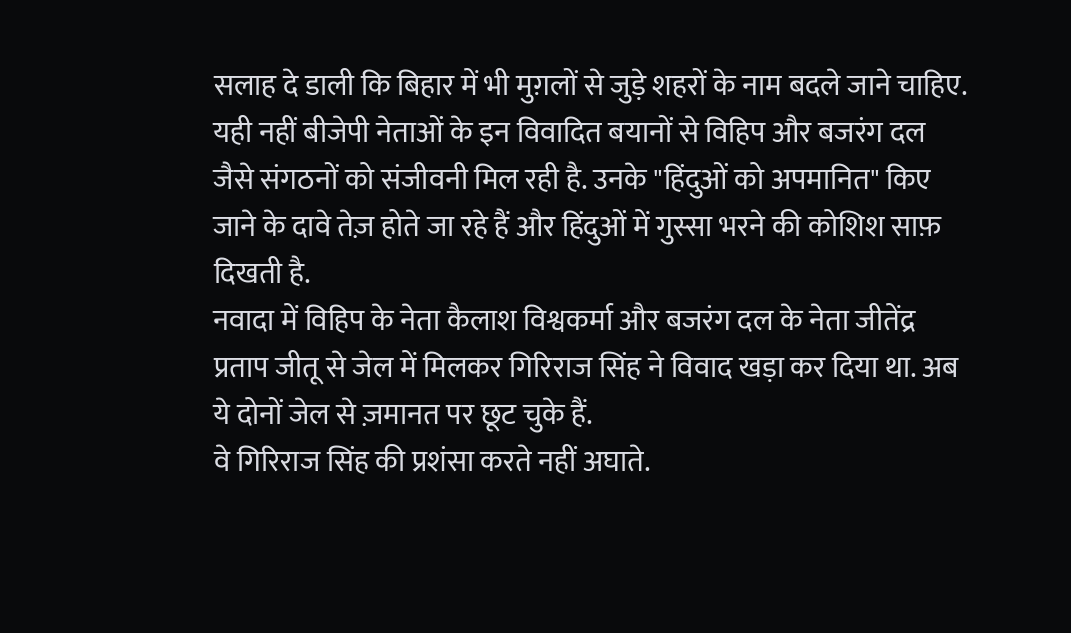सलाह दे डाली कि बिहार में भी मुग़लों से जुड़े शहरों के नाम बदले जाने चाहिए.
यही नहीं बीजेपी नेताओं के इन विवादित बयानों से विहिप और बजरंग दल जैसे संगठनों को संजीवनी मिल रही है. उनके "हिंदुओं को अपमानित" किए जाने के दावे तेज़ होते जा रहे हैं और हिंदुओं में गुस्सा भरने की कोशिश साफ़ दिखती है.
नवादा में विहिप के नेता कैलाश विश्वकर्मा और बजरंग दल के नेता जीतेंद्र प्रताप जीतू से जेल में मिलकर गिरिराज सिंह ने विवाद खड़ा कर दिया था. अब ये दोनों जेल से ज़मानत पर छूट चुके हैं.
वे गिरिराज सिंह की प्रशंसा करते नहीं अघाते.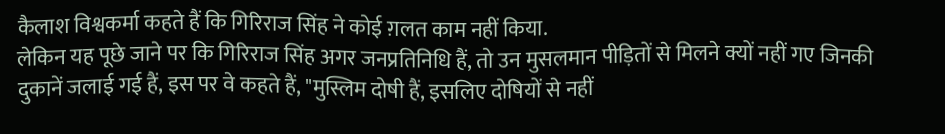कैलाश विश्वकर्मा कहते हैं कि गिरिराज सिंह ने कोई ग़लत काम नहीं किया.
लेकिन यह पूछे जाने पर कि गिरिराज सिंह अगर जनप्रतिनिधि हैं, तो उन मुसलमान पीड़ितों से मिलने क्यों नहीं गए जिनकी दुकानें जलाई गई हैं, इस पर वे कहते हैं, "मुस्लिम दोषी हैं, इसलिए दोषियों से नहीं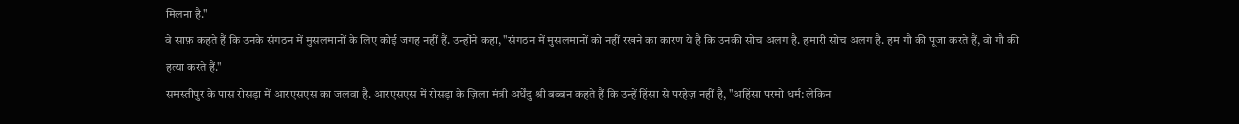मिलना है."
वे साफ़ कहते हैं कि उनके संगठन में मुसलमानों के लिए कोई जगह नहीं हैं. उन्होंने कहा, "संगठन में मुसलमानों को नहीं रखने का कारण ये है कि उनकी सोच अलग है. हमारी सोच अलग है. हम गौ की पूजा करते हैं, वो गौ की हत्या करते हैं."
समस्तीपुर के पास रोसड़ा में आरएसएस का जलवा है. आरएसएस में रोसड़ा के ज़िला मंत्री अर्धेंदु श्री बब्बन कहते हैं कि उन्हें हिंसा से परहेज़ नहीं है, "अहिंसा परमो धर्म: लेकिन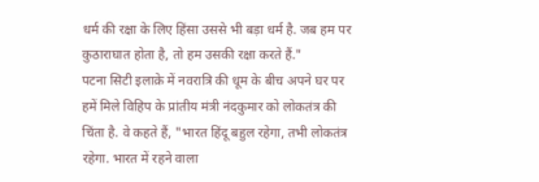धर्म की रक्षा के लिए हिंसा उससे भी बड़ा धर्म है. जब हम पर कुठाराघात होता है, तो हम उसकी रक्षा करते हैं."
पटना सिटी इलाक़े में नवरात्रि की धूम के बीच अपने घर पर हमें मिले विहिप के प्रांतीय मंत्री नंदकुमार को लोकतंत्र की चिंता है. वे कहते हैं, "भारत हिंदू बहुल रहेगा, तभी लोकतंत्र रहेगा. भारत में रहने वाला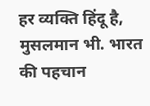हर व्यक्ति हिंदू है, मुसलमान भी. भारत की पहचान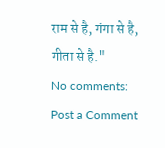राम से है, गंगा से है, गीता से है."
No comments:
Post a Comment